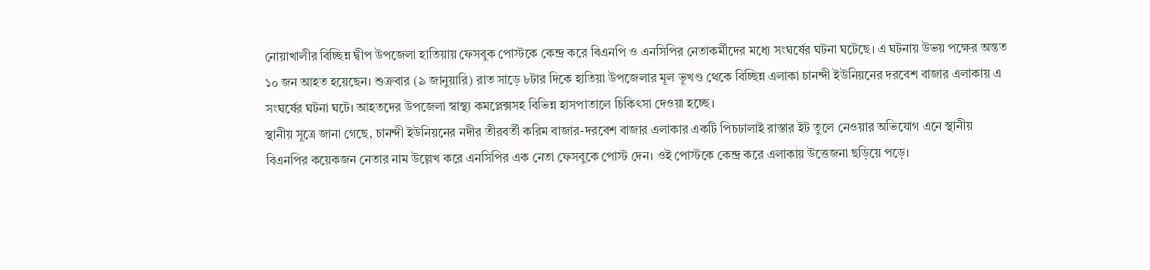নোয়াখালীর বিচ্ছিন্ন দ্বীপ উপজেলা হাতিয়ায় ফেসবুক পোস্টকে কেন্দ্র করে বিএনপি ও এনসিপির নেতাকর্মীদের মধ্যে সংঘর্ষের ঘটনা ঘটেছে। এ ঘটনায় উভয় পক্ষের অন্তত ১০ জন আহত হয়েছেন। শুক্রবার (৯ জানুয়ারি) রাত সাড়ে ৮টার দিকে হাতিয়া উপজেলার মূল ভূখণ্ড থেকে বিচ্ছিন্ন এলাকা চানন্দী ইউনিয়নের দরবেশ বাজার এলাকায় এ সংঘর্ষের ঘটনা ঘটে। আহতদের উপজেলা স্বাস্থ্য কমপ্লেক্সসহ বিভিন্ন হাসপাতালে চিকিৎসা দেওয়া হচ্ছে।
স্থানীয় সূত্রে জানা গেছে, চানন্দী ইউনিয়নের নদীর তীরবর্তী করিম বাজার-দরবেশ বাজার এলাকার একটি পিচঢালাই রাস্তার ইট তুলে নেওয়ার অভিযোগ এনে স্থানীয় বিএনপির কয়েকজন নেতার নাম উল্লেখ করে এনসিপির এক নেতা ফেসবুকে পোস্ট দেন। ওই পোস্টকে কেন্দ্র করে এলাকায় উত্তেজনা ছড়িয়ে পড়ে।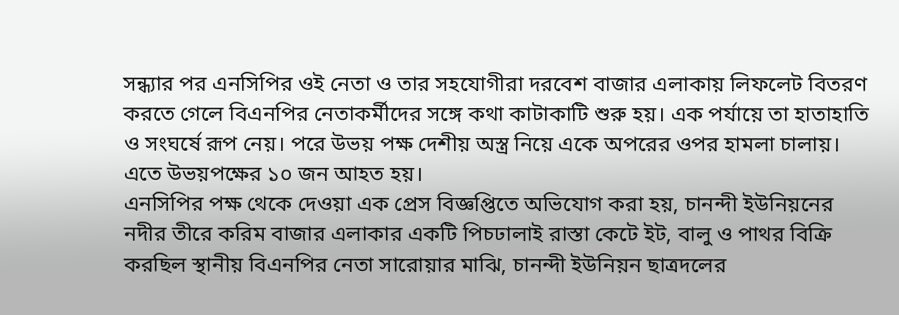সন্ধ্যার পর এনসিপির ওই নেতা ও তার সহযোগীরা দরবেশ বাজার এলাকায় লিফলেট বিতরণ করতে গেলে বিএনপির নেতাকর্মীদের সঙ্গে কথা কাটাকাটি শুরু হয়। এক পর্যায়ে তা হাতাহাতি ও সংঘর্ষে রূপ নেয়। পরে উভয় পক্ষ দেশীয় অস্ত্র নিয়ে একে অপরের ওপর হামলা চালায়। এতে উভয়পক্ষের ১০ জন আহত হয়।
এনসিপির পক্ষ থেকে দেওয়া এক প্রেস বিজ্ঞপ্তিতে অভিযোগ করা হয়, চানন্দী ইউনিয়নের নদীর তীরে করিম বাজার এলাকার একটি পিচঢালাই রাস্তা কেটে ইট, বালু ও পাথর বিক্রি করছিল স্থানীয় বিএনপির নেতা সারোয়ার মাঝি, চানন্দী ইউনিয়ন ছাত্রদলের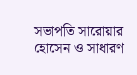সভাপতি সারোয়ার হোসেন ও সাধারণ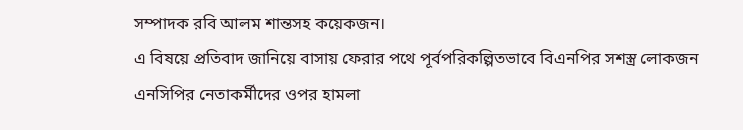সম্পাদক রবি আলম শান্তসহ কয়েকজন।
এ বিষয়ে প্রতিবাদ জানিয়ে বাসায় ফেরার পথে পূর্বপরিকল্পিতভাবে বিএনপির সশস্ত্র লোকজন এনসিপির নেতাকর্মীদের ওপর হামলা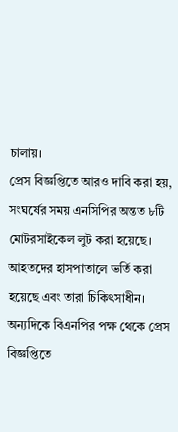চালায়।
প্রেস বিজ্ঞপ্তিতে আরও দাবি করা হয়, সংঘর্ষের সময় এনসিপির অন্তত ৮টি মোটরসাইকেল লুট করা হয়েছে। আহতদের হাসপাতালে ভর্তি করা হয়েছে এবং তারা চিকিৎসাধীন।
অন্যদিকে বিএনপির পক্ষ থেকে প্রেস বিজ্ঞপ্তিতে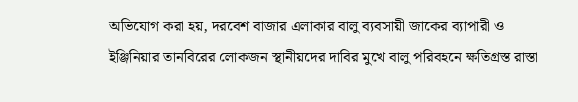অভিযোগ করা হয়, দরবেশ বাজার এলাকার বালু ব্যবসায়ী জাকের ব্যাপারী ও ইঞ্জিনিয়ার তানবিরের লোকজন স্থানীয়দের দাবির মুখে বালু পরিবহনে ক্ষতিগ্রস্ত রাস্তা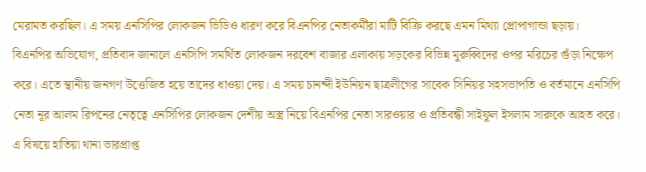মেরামত করছিল। এ সময় এনসিপির লোকজন ভিডিও ধারণ করে বিএনপির নেতাকর্মীরা মাটি বিক্রি করছে এমন মিথ্যা প্রোপাগান্ডা ছড়ায়।
বিএনপির অভিযোগ, প্রতিবাদ জানালে এনসিপি সমর্থিত লোকজন দরবেশ বাজার এলাকায় সড়কের বিভিন্ন মুরুব্বিদের ওপর মরিচের গুঁড়া নিক্ষেপ করে। এতে স্থানীয় জনগণ উত্তেজিত হয়ে তাদের ধাওয়া দেয়। এ সময় চানন্দী ইউনিয়ন ছাত্রলীগের সাবেক সিনিয়র সহসভাপতি ও বর্তমানে এনসিপি নেতা নূর আলম রিপনের নেতৃত্বে এনসিপির লোকজন দেশীয় অস্ত্র নিয়ে বিএনপির নেতা সারওয়ার ও প্রতিবন্ধী সাইফুল ইসলাম সারুকে আহত করে।
এ বিষয়ে হাতিয়া থানা ভারপ্রাপ্ত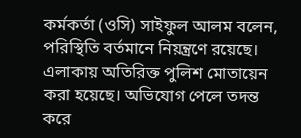কর্মকর্তা (ওসি) সাইফুল আলম বলেন, পরিস্থিতি বর্তমানে নিয়ন্ত্রণে রয়েছে। এলাকায় অতিরিক্ত পুলিশ মোতায়েন করা হয়েছে। অভিযোগ পেলে তদন্ত করে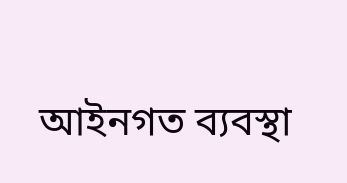আইনগত ব্যবস্থা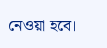নেওয়া হবে।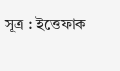সূত্র : ইত্তেফাক